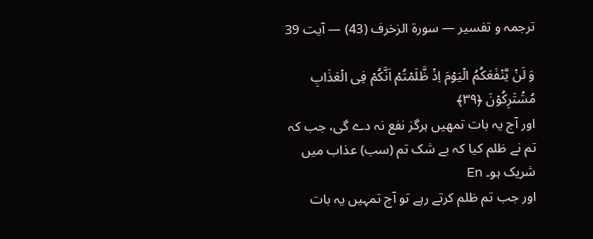ترجمہ و تفسیر — سورۃ الزخرف (43) — آیت 39

وَ لَنۡ یَّنۡفَعَکُمُ الۡیَوۡمَ اِذۡ ظَّلَمۡتُمۡ اَنَّکُمۡ فِی الۡعَذَابِ مُشۡتَرِکُوۡنَ ﴿۳۹﴾
اور آج یہ بات تمھیں ہرگز نفع نہ دے گی، جب کہ تم نے ظلم کیا کہ بے شک تم (سب) عذاب میں شریک ہو۔ En
اور جب تم ظلم کرتے رہے تو آج تمہیں یہ بات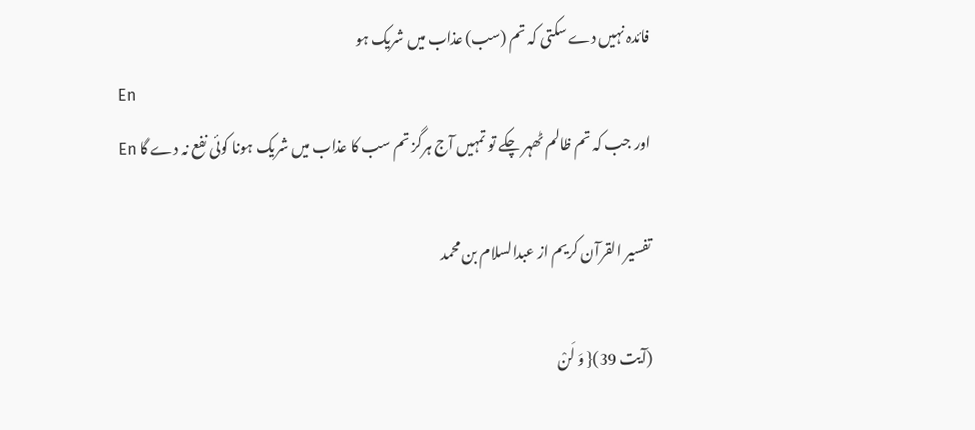فائدہ نہیں دے سکتی کہ تم (سب) عذاب میں شریک ہو
En
اور جب کہ تم ظالم ٹھہر چکے تو تمہیں آج ہرگز تم سب کا عذاب میں شریک ہونا کوئی نفع نہ دے گا En

تفسیر القرآن کریم از عبدالسلام بن محمد

(آیت 39){ وَ لَنْ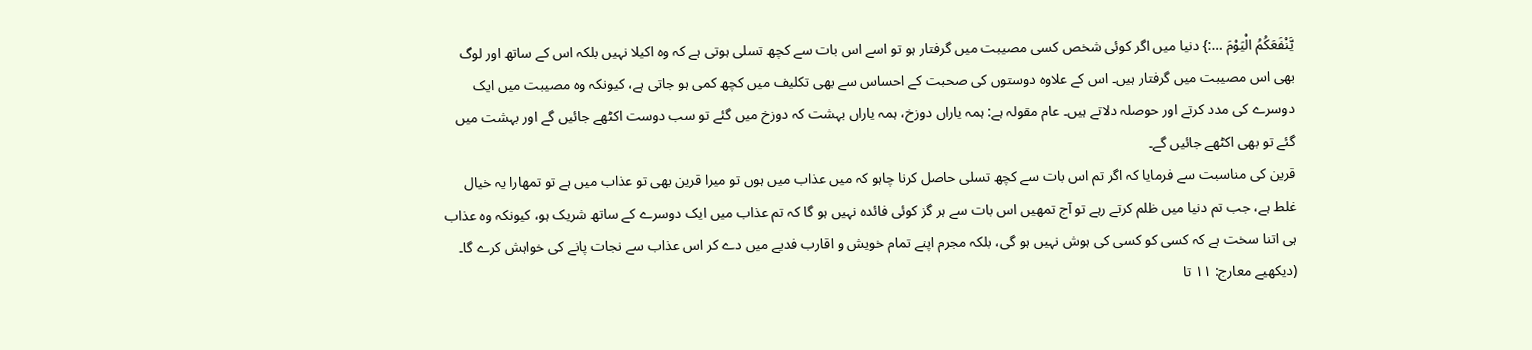يَّنْفَعَكُمُ الْيَوْمَ …:} دنیا میں اگر کوئی شخص کسی مصیبت میں گرفتار ہو تو اسے اس بات سے کچھ تسلی ہوتی ہے کہ وہ اکیلا نہیں بلکہ اس کے ساتھ اور لوگ بھی اس مصیبت میں گرفتار ہیں۔ اس کے علاوہ دوستوں کی صحبت کے احساس سے بھی تکلیف میں کچھ کمی ہو جاتی ہے، کیونکہ وہ مصیبت میں ایک دوسرے کی مدد کرتے اور حوصلہ دلاتے ہیں۔ عام مقولہ ہے: ہمہ یاراں دوزخ، ہمہ یاراں بہشت کہ دوزخ میں گئے تو سب دوست اکٹھے جائیں گے اور بہشت میں گئے تو بھی اکٹھے جائیں گے۔
قرین کی مناسبت سے فرمایا کہ اگر تم اس بات سے کچھ تسلی حاصل کرنا چاہو کہ میں عذاب میں ہوں تو میرا قرین بھی تو عذاب میں ہے تو تمھارا یہ خیال غلط ہے، جب تم دنیا میں ظلم کرتے رہے تو آج تمھیں اس بات سے ہر گز کوئی فائدہ نہیں ہو گا کہ تم عذاب میں ایک دوسرے کے ساتھ شریک ہو، کیونکہ وہ عذاب ہی اتنا سخت ہے کہ کسی کو کسی کی ہوش نہیں ہو گی، بلکہ مجرم اپنے تمام خویش و اقارب فدیے میں دے کر اس عذاب سے نجات پانے کی خواہش کرے گا۔ (دیکھیے معارج: ۱۱ تا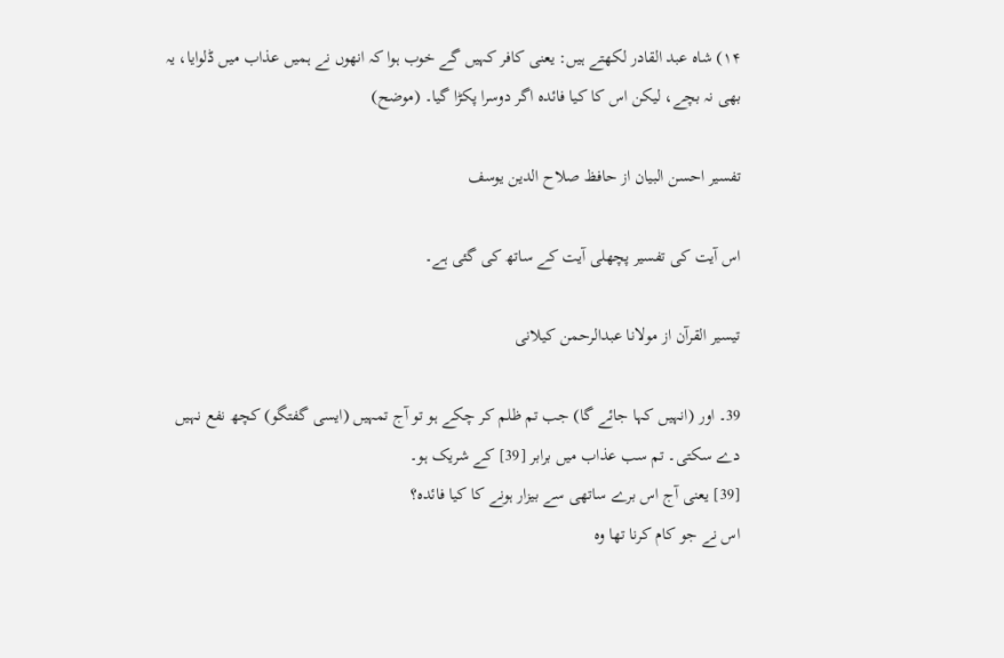۱۴) شاہ عبد القادر لکھتے ہیں: یعنی کافر کہیں گے خوب ہوا کہ انھوں نے ہمیں عذاب میں ڈلوایا، یہ بھی نہ بچے، لیکن اس کا کیا فائدہ اگر دوسرا پکڑا گیا۔ (موضح)

تفسیر احسن البیان از حافظ صلاح الدین یوسف

اس آیت کی تفسیر پچھلی آیت کے ساتھ کی گئی ہے۔

تيسير القرآن از مولانا عبدالرحمن کیلانی

39۔ اور (انہیں کہا جائے گا) جب تم ظلم کر چکے ہو تو آج تمہیں (ایسی گفتگو) کچھ نفع نہیں دے سکتی۔ تم سب عذاب میں برابر [39] کے شریک ہو۔
[39] یعنی آج اس برے ساتھی سے بیزار ہونے کا کیا فائدہ؟
اس نے جو کام کرنا تھا وہ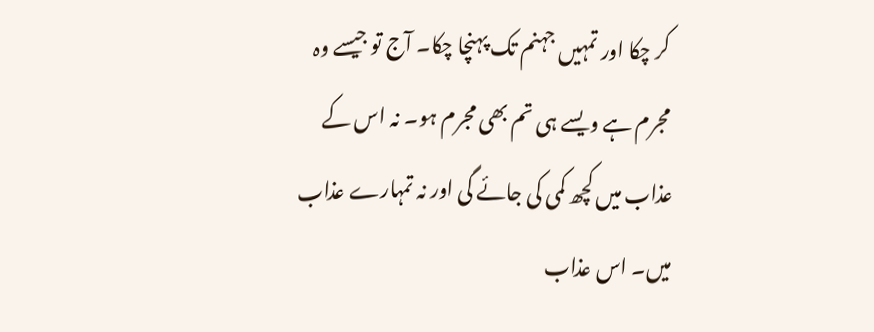کر چکا اور تمہیں جہنم تک پہنچا چکا۔ آج تو جیسے وہ مجرم ہے ویسے ہی تم بھی مجرم ہو۔ نہ اس کے عذاب میں کچھ کمی کی جائے گی اور نہ تمہارے عذاب میں۔ اس عذاب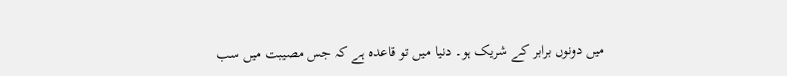میں دونوں برابر کے شریک ہو۔ دنیا میں تو قاعدہ ہے کہ جس مصیبت میں سب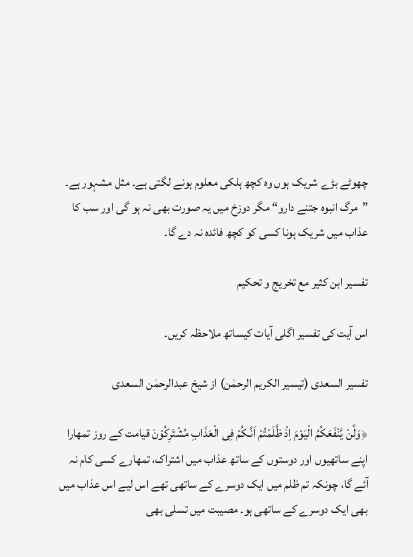چھوٹے بڑے شریک ہوں وہ کچھ ہلکی معلوم ہونے لگتی ہے۔ مثل مشہور ہے۔ ”مرگ انبوہ جتنے دارو“ مگر دوزخ میں یہ صورت بھی نہ ہو گی اور سب کا عذاب میں شریک ہونا کسی کو کچھ فائدہ نہ دے گا۔

تفسیر ابن کثیر مع تخریج و تحکیم

اس آیت کی تفسیر اگلی آیات کیساتھ ملاحظہ کریں۔

تفسیر السعدی (تیسیر الکریم الرحمٰن) از شیخ عبدالرحمٰن السعدی

﴿وَلَ٘نْ یَّنْفَعَكُمُ الْیَوْمَ اِذْ ظَّلَمْتُمْ اَنَّـكُمْ فِی الْعَذَابِ مُشْتَرِكُوْنَ قیامت کے روز تمھارا اپنے ساتھیوں اور دوستوں کے ساتھ عذاب میں اشتراک، تمھارے کسی کام نہ آئے گا، چونکہ تم ظلم میں ایک دوسرے کے ساتھی تھے اس لیے اس عذاب میں بھی ایک دوسرے کے ساتھی ہو۔ مصیبت میں تسلی بھی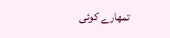تمھارے کوئی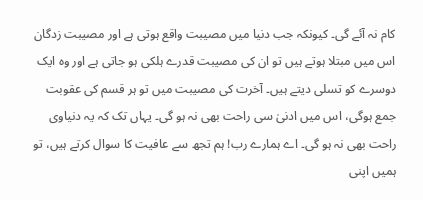کام نہ آئے گی۔ کیونکہ جب دنیا میں مصیبت واقع ہوتی ہے اور مصیبت زدگان اس میں مبتلا ہوتے ہیں تو ان کی مصیبت قدرے ہلکی ہو جاتی ہے اور وہ ایک دوسرے کو تسلی دیتے ہیں۔ آخرت کی مصیبت میں تو ہر قسم کی عقوبت جمع ہوگی، اس میں ادنیٰ سی راحت بھی نہ ہو گی۔ یہاں تک کہ یہ دنیاوی راحت بھی نہ ہو گی۔ اے ہمارے رب! ہم تجھ سے عافیت کا سوال کرتے ہیں، تو ہمیں اپنی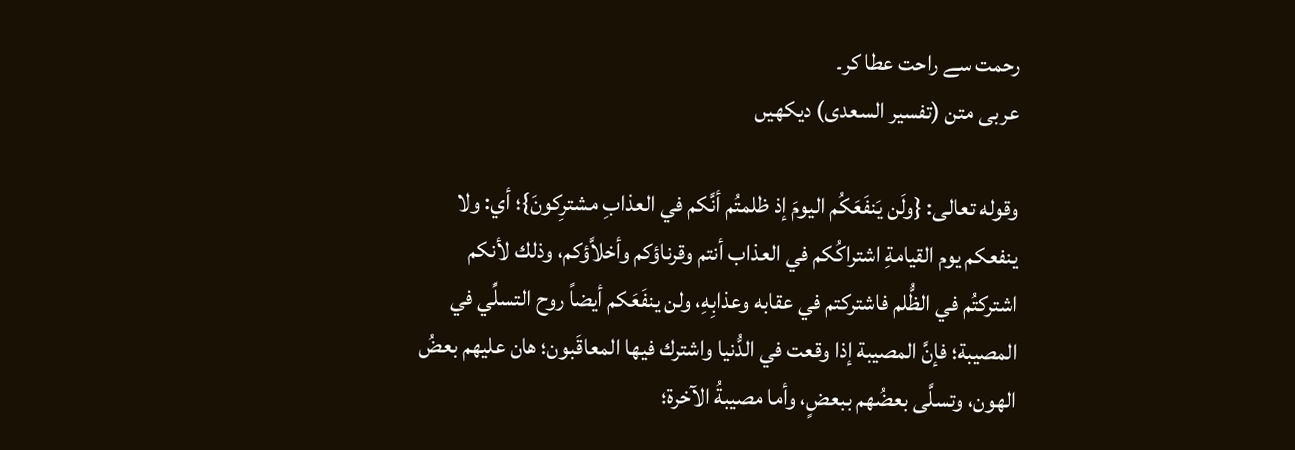رحمت سے راحت عطا کر۔
عربی متن (تفسیر السعدی) دیکھیں

وقوله تعالى: {ولَن يَنفَعَكُم اليومَ إذ ظلمتُم أنَّكم في العذابِ مشترِكونَ}؛ أي: ولا ينفعكم يوم القيامةِ اشتراكُكم في العذاب أنتم وقرناؤكم وأخلاَّؤكم، وذلك لأنكم اشتركتُم في الظُّلم فاشتركتم في عقابه وعذابِهِ، ولن ينفَعَكم أيضاً روح التسلِّي في المصيبة؛ فإنَّ المصيبة إذا وقعت في الدُّنيا واشترك فيها المعاقَبون؛ هان عليهم بعضُ الهون، وتسلَّى بعضُهم ببعضٍ، وأما مصيبةُ الآخرة؛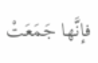فإنَّها جَمَعَتْ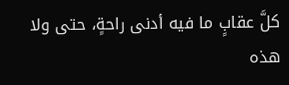كلَّ عقابٍ ما فيه أدنى راحةٍ، حتى ولا هذه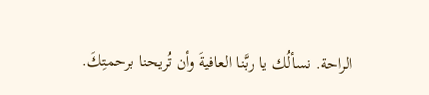الراحة. نسألُك يا ربَّنا العافيةَ وأن تُريحنا برحمتِكَ.